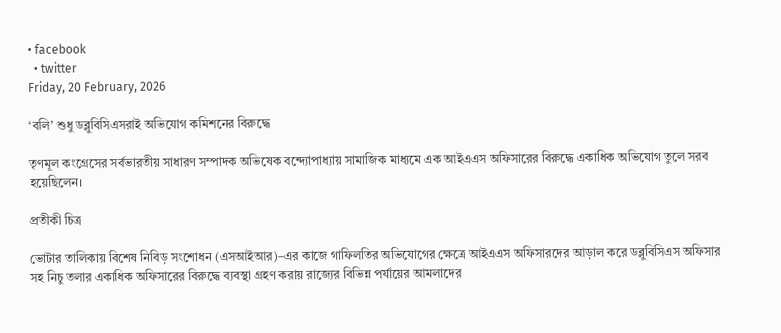• facebook
  • twitter
Friday, 20 February, 2026

‘বলি’ শুধু ডব্লুবিসিএসরাই অভিযোগ কমিশনের বিরুদ্ধে

তৃণমূল কংগ্রেসের সর্বভারতীয় সাধারণ সম্পাদক অভিষেক বন্দ্যোপাধ্যায় সামাজিক মাধ্যমে এক আইএএস অফিসারের বিরুদ্ধে একাধিক অভিযোগ তুলে সরব হয়েছিলেন।

প্রতীকী চিত্র

ভোটার তালিকায় বিশেষ নিবিড় সংশোধন (এসআইআর)–এর কাজে গাফিলতির অভিযোগের ক্ষেত্রে আইএএস অফিসারদের আড়াল করে ডব্লুবিসিএস অফিসার সহ নিচু তলার একাধিক অফিসারের বিরুদ্ধে ব্যবস্থা গ্রহণ করায় রাজ্যের বিভিন্ন পর্যায়ের আমলাদের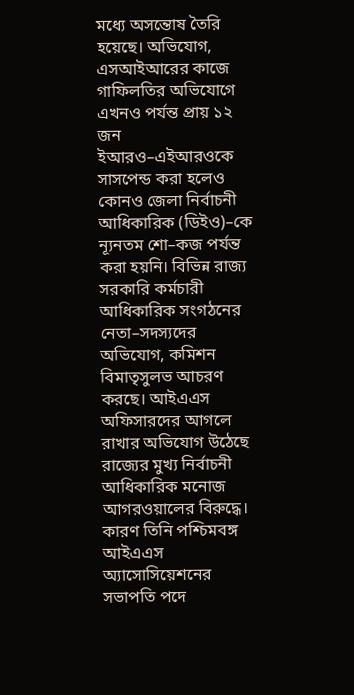মধ্যে অসন্তোষ তৈরি হয়েছে। অভিযোগ, এসআইআরের কাজে গাফিলতির অভিযোগে এখনও পর্যন্ত প্রায় ১২ জন ইআরও–এইআরওকে সাসপেন্ড করা হলেও কোনও জেলা নির্বাচনী আধিকারিক (ডিইও)–কে ন্যূনতম শো–কজ পর্যন্ত করা হয়নি। বিভিন্ন রাজ্য সরকারি কর্মচারী আধিকারিক সংগঠনের নেতা–সদস্যদের অভিযোগ, কমিশন বিমাতৃসুলভ আচরণ করছে। আইএএস অফিসারদের আগলে রাখার অভিযোগ উঠেছে রাজ্যের মুখ্য নির্বাচনী আধিকারিক মনোজ আগরওয়ালের বিরুদ্ধে। কারণ তিনি পশ্চিমবঙ্গ আইএএস অ্যাসোসিয়েশনের সভাপতি পদে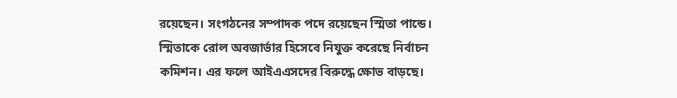রয়েছেন। সংগঠনের সম্পাদক পদে রয়েছেন স্মিতা পান্ডে। স্মিতাকে রোল অবজার্ভার হিসেবে নিযুক্ত করেছে নির্বাচন কমিশন। এর ফলে আইএএসদের বিরুদ্ধে ক্ষোভ বাড়ছে।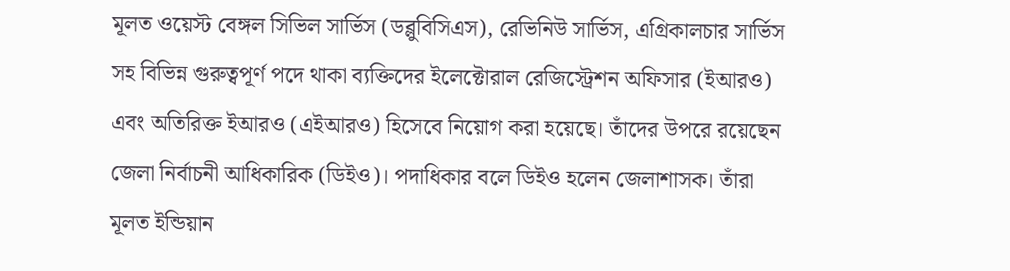মূলত ওয়েস্ট বেঙ্গল সিভিল সার্ভিস (ডব্লুবিসিএস), রেভিনিউ সার্ভিস, এগ্রিকালচার সার্ভিস সহ বিভিন্ন গুরুত্বপূর্ণ পদে থাকা ব্যক্তিদের ইলেক্টোরাল রেজিস্ট্রেশন অফিসার (ইআরও) এবং অতিরিক্ত ইআরও (এইআরও) হিসেবে নিয়োগ করা হয়েছে। তাঁদের উপরে রয়েছেন জেলা নির্বাচনী আধিকারিক (ডিইও)। পদাধিকার বলে ডিইও হলেন জেলাশাসক। তাঁরা মূলত ইন্ডিয়ান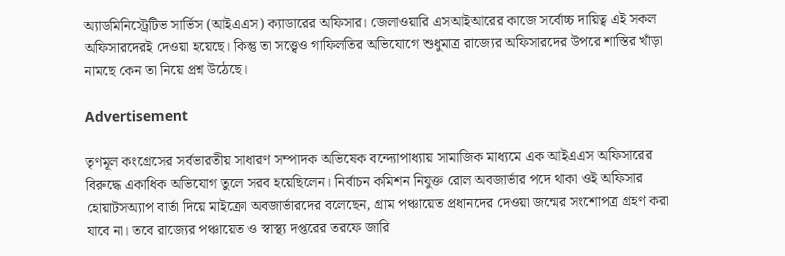অ্যাডমিনিস্ট্রেটিভ সার্ভিস (আইএএস) ক্যাডারের অফিসার। জেলাওয়ারি এসআইআরের কাজে সর্বোচ্চ দায়িত্ব এই সকল অফিসারদেরই দেওয়া হয়েছে। কিন্তু তা সত্ত্বেও গাফিলতির অভিযোগে শুধুমাত্র রাজ্যের অফিসারদের উপরে শাস্তির খাঁড়া নামছে কেন তা নিয়ে প্রশ্ন উঠেছে।

Advertisement

তৃণমূল কংগ্রেসের সর্বভারতীয় সাধারণ সম্পাদক অভিষেক বন্দ্যোপাধ্যায় সামাজিক মাধ্যমে এক আইএএস অফিসারের বিরুদ্ধে একাধিক অভিযোগ তুলে সরব হয়েছিলেন। নির্বাচন কমিশন নিযুক্ত রোল অবজার্ভার পদে থাকা ওই অফিসার হোয়াটসঅ্যাপ বার্তা দিয়ে মাইক্রো অবজার্ভারদের বলেছেন, গ্রাম পঞ্চায়েত প্রধানদের দেওয়া জন্মের সংশোপত্র গ্রহণ করা যাবে না। তবে রাজ্যের পঞ্চায়েত ও স্বাস্থ্য দপ্তরের তরফে জারি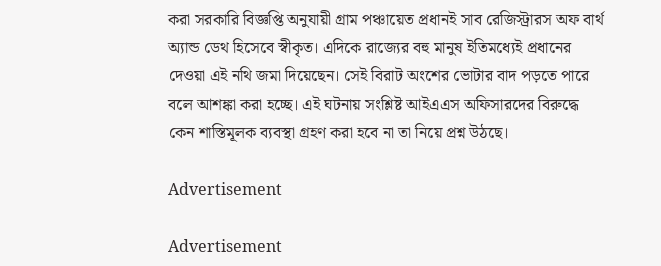করা সরকারি বিজ্ঞপ্তি অনুযায়ী গ্রাম পঞ্চায়েত প্রধানই সাব রেজিস্ট্রারস অফ বার্থ অ্যান্ড ডেথ হিসেবে স্বীকৃত। এদিকে রাজ্যের বহু মানুষ ইতিমধ্যেই প্রধানের দেওয়া এই নথি জমা দিয়েছেন। সেই বিরাট অংশের ভোটার বাদ পড়তে পারে বলে আশঙ্কা করা হচ্ছে। এই ঘটনায় সংশ্লিষ্ট আইএএস অফিসারদের বিরুদ্ধে কেন শাস্তিমূলক ব্যবস্থা গ্রহণ করা হবে না তা নিয়ে প্রশ্ন উঠছে।

Advertisement

Advertisement